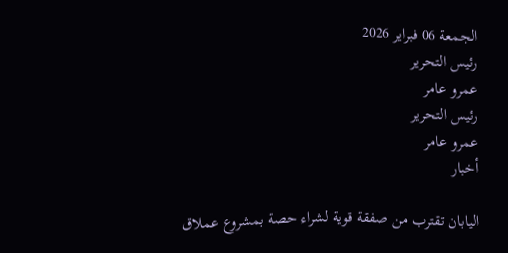الجمعة 06 فبراير 2026
رئيس التحرير
عمرو عامر
رئيس التحرير
عمرو عامر
أخبار

اليابان تقترب من صفقة قوية لشراء حصة بمشروع عملاق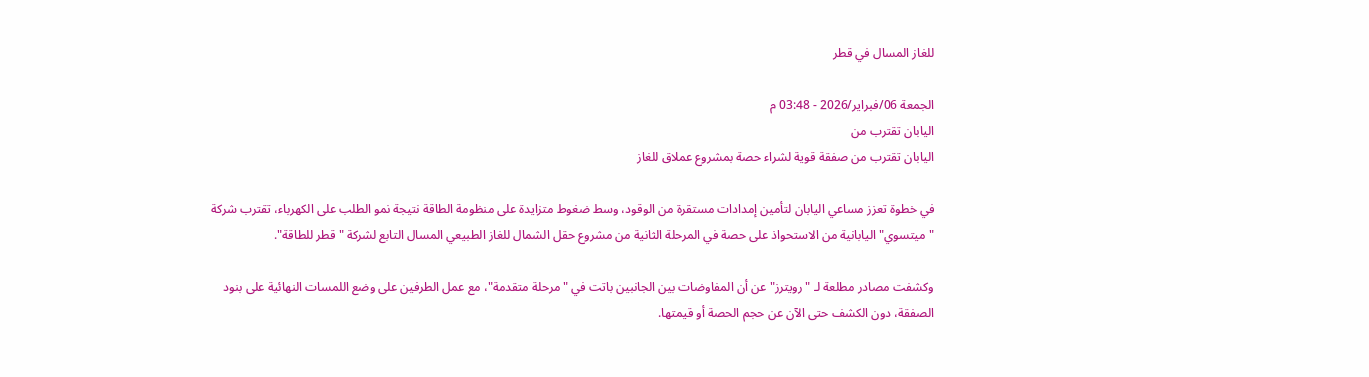للغاز المسال في قطر

الجمعة 06/فبراير/2026 - 03:48 م
اليابان تقترب من
اليابان تقترب من صفقة قوية لشراء حصة بمشروع عملاق للغاز

في خطوة تعزز مساعي اليابان لتأمين إمدادات مستقرة من الوقود، وسط ضغوط متزايدة على منظومة الطاقة نتيجة نمو الطلب على الكهرباء، تقترب شركة "ميتسوي" اليابانية من الاستحواذ على حصة في المرحلة الثانية من مشروع حقل الشمال للغاز الطبيعي المسال التابع لشركة "قطر للطاقة".

وكشفت مصادر مطلعة لـ "رويترز" عن أن المفاوضات بين الجانبين باتت في "مرحلة متقدمة"، مع عمل الطرفين على وضع اللمسات النهائية على بنود الصفقة، دون الكشف حتى الآن عن حجم الحصة أو قيمتها.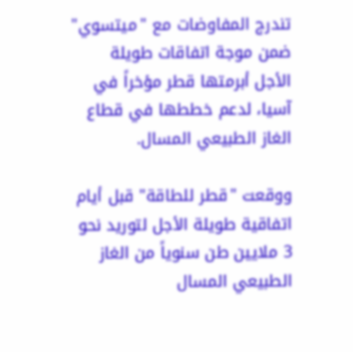تندرج المفاوضات مع "ميتسوي" ضمن موجة اتفاقات طويلة الأجل أبرمتها قطر مؤخراً في آسيا، لدعم خططها في قطاع الغاز الطبيعي المسال.

ووقعت "قطر للطاقة" قبل أيام اتفاقية طويلة الأجل لتوريد نحو 3 ملايين طن سنوياً من الغاز الطبيعي المسال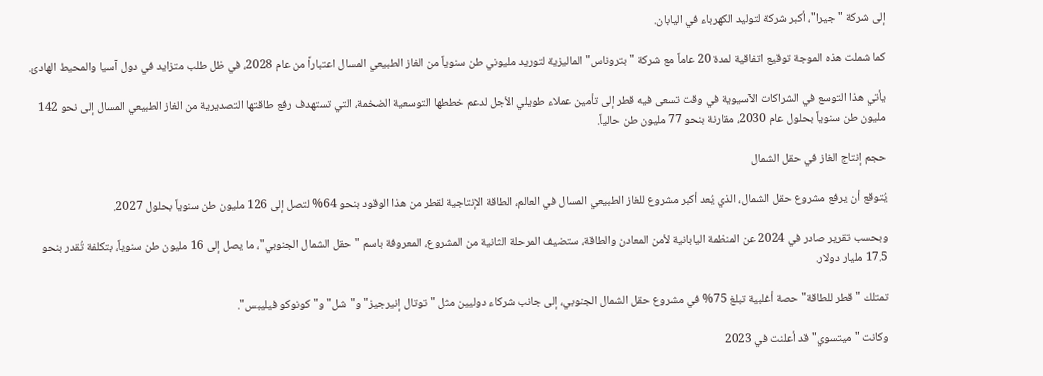إلى شركة "جيرا"، أكبر شركة لتوليد الكهرباء في اليابان.

كما شملت هذه الموجة توقيع اتفاقية لمدة 20 عاماً مع شركة "بتروناس" الماليزية لتوريد مليوني طن سنوياً من الغاز الطبيعي المسال اعتباراً من عام 2028، في ظل طلب متزايد في دول آسيا والمحيط الهادئ.

يأتي هذا التوسع في الشراكات الآسيوية في وقت تسعى فيه قطر إلى تأمين عملاء طويلي الأجل لدعم خططها التوسعية الضخمة، التي تستهدف رفع طاقتها التصديرية من الغاز الطبيعي المسال إلى نحو 142 مليون طن سنوياً بحلول عام 2030، مقارنة بنحو 77 مليون طن حالياً.

حجم إنتاج الغاز في حقل الشمال

يُتوقع أن يرفع مشروع حقل الشمال، الذي يُعد أكبر مشروع للغاز الطبيعي المسال في العالم، الطاقة الإنتاجية لقطر من هذا الوقود بنحو 64% لتصل إلى 126 مليون طن سنوياً بحلول 2027.

وبحسب تقرير صادر في 2024 عن المنظمة اليابانية لأمن المعادن والطاقة، ستضيف المرحلة الثانية من المشروع، المعروفة باسم "حقل الشمال الجنوبي"، ما يصل إلى 16 مليون طن سنوياً، بتكلفة تُقدر بنحو 17.5 مليار دولار.

تمتلك "قطر للطاقة" حصة أغلبية تبلغ 75% في مشروع حقل الشمال الجنوبي، إلى جانب شركاء دوليين مثل "توتال إنيرجيز" و"شل" و"كونوكو فيليبس".

وكانت "ميتسوي" قد أعلنت في 2023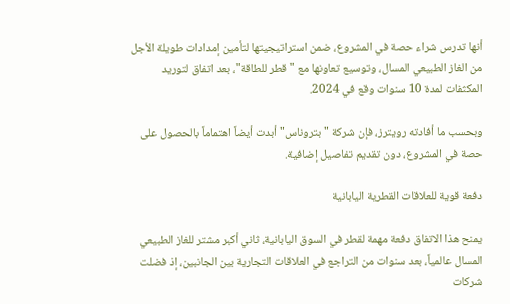أنها تدرس شراء حصة في المشروع، ضمن استراتيجيتها لتأمين إمدادات طويلة الأجل من الغاز الطبيعي المسال، وتوسيع تعاونها مع "قطر للطاقة"، بعد اتفاق لتوريد المكثفات لمدة 10 سنوات وقع في 2024.

وبحسب ما أفادته رويترز، فإن شركة "بتروناس" أبدت أيضاً اهتماماً بالحصول على حصة في المشروع، دون تقديم تفاصيل إضافية.

دفعة قوية للعلاقات القطرية اليابانية

يمنح هذا الاتفاق دفعة مهمة لقطر في السوق اليابانية، ثاني أكبر مشتر للغاز الطبيعي المسال عالمياً، بعد سنوات من التراجع في العلاقات التجارية بين الجانبين، إذ فضلت شركات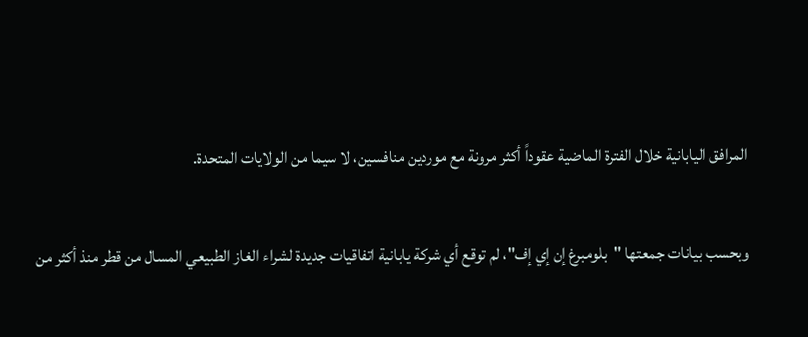المرافق اليابانية خلال الفترة الماضية عقوداً أكثر مرونة مع موردين منافسين، لا سيما من الولايات المتحدة.

وبحسب بيانات جمعتها "بلومبرغ إن إي إف"، لم توقع أي شركة يابانية اتفاقيات جديدة لشراء الغاز الطبيعي المسال من قطر منذ أكثر من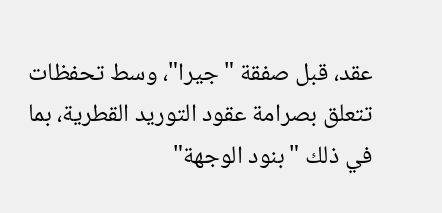عقد، قبل صفقة "جيرا"، وسط تحفظات تتعلق بصرامة عقود التوريد القطرية، بما في ذلك "بنود الوجهة"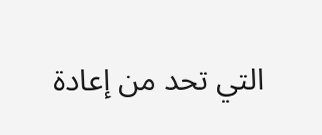التي تحد من إعادة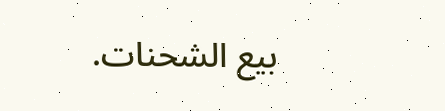بيع الشحنات.